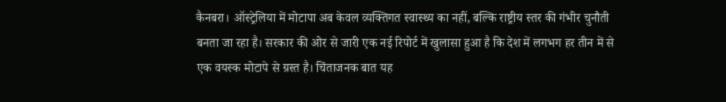कैनबरा। ऑस्ट्रेलिया में मोटापा अब केवल व्यक्तिगत स्वास्थ्य का नहीं, बल्कि राष्ट्रीय स्तर की गंभीर चुनौती बनता जा रहा है। सरकार की ओर से जारी एक नई रिपोर्ट में खुलासा हुआ है कि देश में लगभग हर तीन में से एक वयस्क मोटापे से ग्रस्त है। चिंताजनक बात यह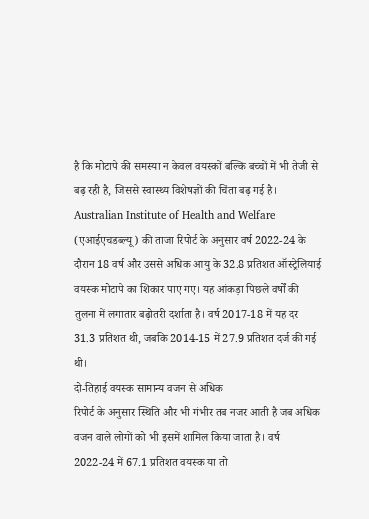है कि मोटापे की समस्या न केवल वयस्कों बल्कि बच्चों में भी तेजी से बढ़ रही है, जिससे स्वास्थ्य विशेषज्ञों की चिंता बढ़ गई है।
Australian Institute of Health and Welfare (एआईएचडब्ल्यू) की ताजा रिपोर्ट के अनुसार वर्ष 2022-24 के दौरान 18 वर्ष और उससे अधिक आयु के 32.8 प्रतिशत ऑस्ट्रेलियाई वयस्क मोटापे का शिकार पाए गए। यह आंकड़ा पिछले वर्षों की तुलना में लगातार बढ़ोतरी दर्शाता है। वर्ष 2017-18 में यह दर 31.3 प्रतिशत थी, जबकि 2014-15 में 27.9 प्रतिशत दर्ज की गई थी।
दो-तिहाई वयस्क सामान्य वजन से अधिक
रिपोर्ट के अनुसार स्थिति और भी गंभीर तब नजर आती है जब अधिक वजन वाले लोगों को भी इसमें शामिल किया जाता है। वर्ष 2022-24 में 67.1 प्रतिशत वयस्क या तो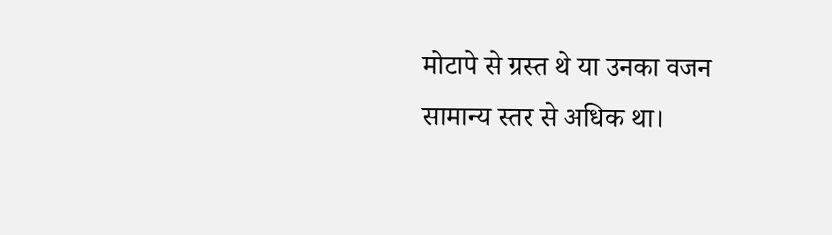मोटापे से ग्रस्त थे या उनका वजन सामान्य स्तर से अधिक था।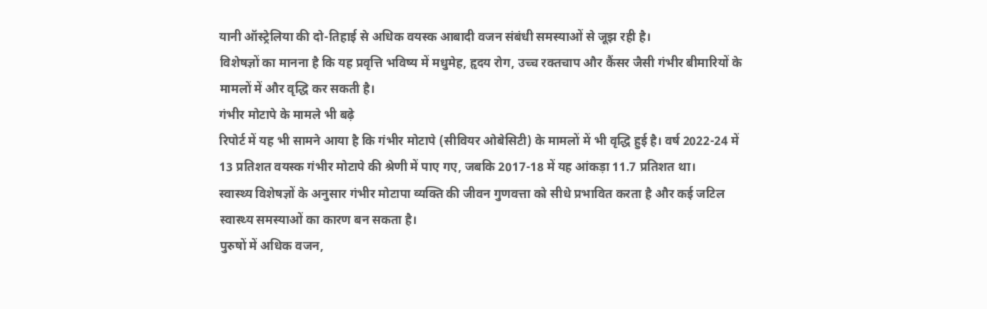यानी ऑस्ट्रेलिया की दो-तिहाई से अधिक वयस्क आबादी वजन संबंधी समस्याओं से जूझ रही है।
विशेषज्ञों का मानना है कि यह प्रवृत्ति भविष्य में मधुमेह, हृदय रोग, उच्च रक्तचाप और कैंसर जैसी गंभीर बीमारियों के मामलों में और वृद्धि कर सकती है।
गंभीर मोटापे के मामले भी बढ़े
रिपोर्ट में यह भी सामने आया है कि गंभीर मोटापे (सीवियर ओबेसिटी) के मामलों में भी वृद्धि हुई है। वर्ष 2022-24 में 13 प्रतिशत वयस्क गंभीर मोटापे की श्रेणी में पाए गए, जबकि 2017-18 में यह आंकड़ा 11.7 प्रतिशत था।
स्वास्थ्य विशेषज्ञों के अनुसार गंभीर मोटापा व्यक्ति की जीवन गुणवत्ता को सीधे प्रभावित करता है और कई जटिल स्वास्थ्य समस्याओं का कारण बन सकता है।
पुरुषों में अधिक वजन,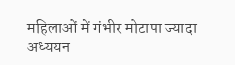महिलाओं में गंभीर मोटापा ज्यादा
अध्ययन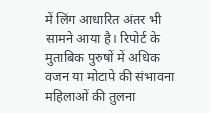में लिंग आधारित अंतर भी सामने आया है। रिपोर्ट के मुताबिक पुरुषों में अधिक वजन या मोटापे की संभावना महिलाओं की तुलना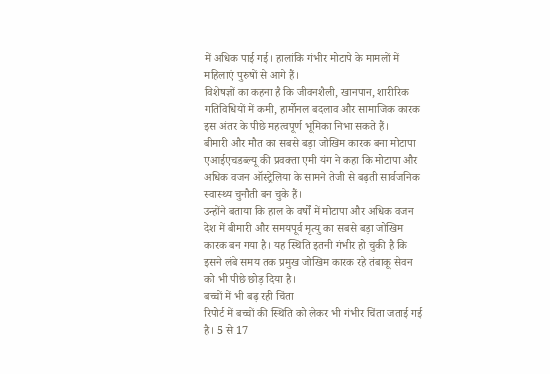में अधिक पाई गई। हालांकि गंभीर मोटापे के मामलों में महिलाएं पुरुषों से आगे हैं।
विशेषज्ञों का कहना है कि जीवनशैली, खानपान, शारीरिक गतिविधियों में कमी, हार्मोनल बदलाव और सामाजिक कारक इस अंतर के पीछे महत्वपूर्ण भूमिका निभा सकते हैं।
बीमारी और मौत का सबसे बड़ा जोखिम कारक बना मोटापा
एआईएचडब्ल्यू की प्रवक्ता एमी यंग ने कहा कि मोटापा और अधिक वजन ऑस्ट्रेलिया के सामने तेजी से बढ़ती सार्वजनिक स्वास्थ्य चुनौती बन चुके हैं।
उन्होंने बताया कि हाल के वर्षों में मोटापा और अधिक वजन देश में बीमारी और समयपूर्व मृत्यु का सबसे बड़ा जोखिम कारक बन गया है। यह स्थिति इतनी गंभीर हो चुकी है कि इसने लंबे समय तक प्रमुख जोखिम कारक रहे तंबाकू सेवन को भी पीछे छोड़ दिया है।
बच्चों में भी बढ़ रही चिंता
रिपोर्ट में बच्चों की स्थिति को लेकर भी गंभीर चिंता जताई गई है। 5 से 17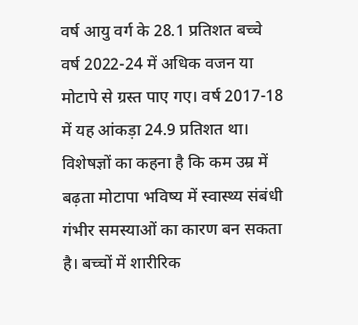वर्ष आयु वर्ग के 28.1 प्रतिशत बच्चे वर्ष 2022-24 में अधिक वजन या मोटापे से ग्रस्त पाए गए। वर्ष 2017-18 में यह आंकड़ा 24.9 प्रतिशत था।
विशेषज्ञों का कहना है कि कम उम्र में बढ़ता मोटापा भविष्य में स्वास्थ्य संबंधी गंभीर समस्याओं का कारण बन सकता है। बच्चों में शारीरिक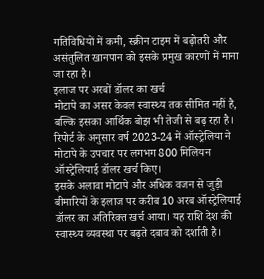गतिविधियों में कमी, स्क्रीन टाइम में बढ़ोतरी और असंतुलित खानपान को इसके प्रमुख कारणों में माना जा रहा है।
इलाज पर अरबों डॉलर का खर्च
मोटापे का असर केवल स्वास्थ्य तक सीमित नहीं है, बल्कि इसका आर्थिक बोझ भी तेजी से बढ़ रहा है। रिपोर्ट के अनुसार वर्ष 2023-24 में ऑस्ट्रेलिया ने मोटापे के उपचार पर लगभग 800 मिलियन ऑस्ट्रेलियाई डॉलर खर्च किए।
इसके अलावा मोटापे और अधिक वजन से जुड़ी बीमारियों के इलाज पर करीब 10 अरब ऑस्ट्रेलियाई डॉलर का अतिरिक्त खर्च आया। यह राशि देश की स्वास्थ्य व्यवस्था पर बढ़ते दबाव को दर्शाती है।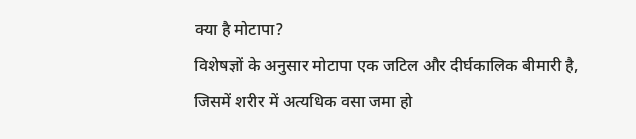क्या है मोटापा?
विशेषज्ञों के अनुसार मोटापा एक जटिल और दीर्घकालिक बीमारी है, जिसमें शरीर में अत्यधिक वसा जमा हो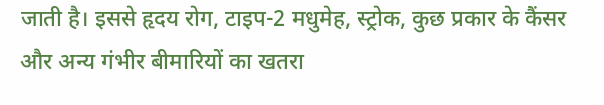जाती है। इससे हृदय रोग, टाइप-2 मधुमेह, स्ट्रोक, कुछ प्रकार के कैंसर और अन्य गंभीर बीमारियों का खतरा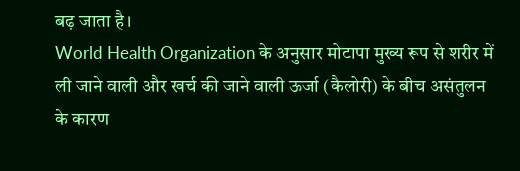बढ़ जाता है।
World Health Organization के अनुसार मोटापा मुख्य रूप से शरीर में ली जाने वाली और खर्च की जाने वाली ऊर्जा (कैलोरी) के बीच असंतुलन के कारण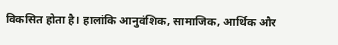विकसित होता है। हालांकि आनुवंशिक, सामाजिक, आर्थिक और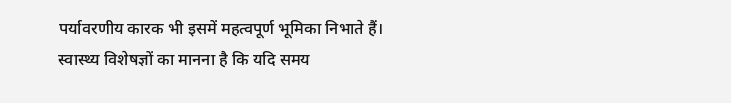पर्यावरणीय कारक भी इसमें महत्वपूर्ण भूमिका निभाते हैं।
स्वास्थ्य विशेषज्ञों का मानना है कि यदि समय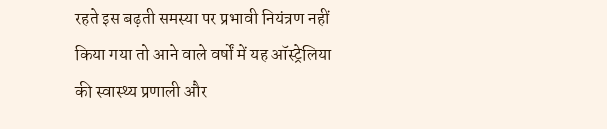रहते इस बढ़ती समस्या पर प्रभावी नियंत्रण नहीं किया गया तो आने वाले वर्षों में यह ऑस्ट्रेलिया की स्वास्थ्य प्रणाली और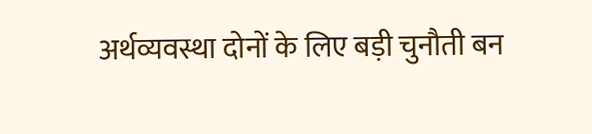अर्थव्यवस्था दोनों के लिए बड़ी चुनौती बन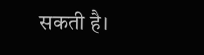सकती है।